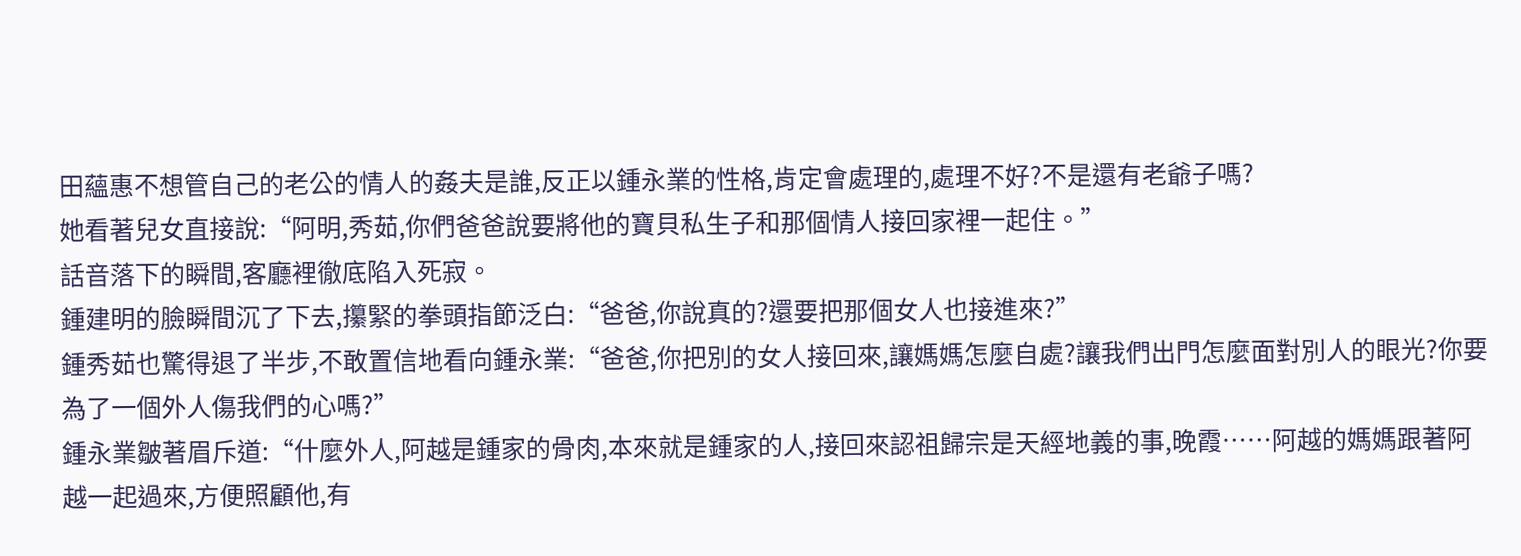田蘊惠不想管自己的老公的情人的姦夫是誰,反正以鍾永業的性格,肯定會處理的,處理不好?不是還有老爺子嗎?
她看著兒女直接說:“阿明,秀茹,你們爸爸說要將他的寶貝私生子和那個情人接回家裡一起住。”
話音落下的瞬間,客廳裡徹底陷入死寂。
鍾建明的臉瞬間沉了下去,攥緊的拳頭指節泛白:“爸爸,你說真的?還要把那個女人也接進來?”
鍾秀茹也驚得退了半步,不敢置信地看向鍾永業:“爸爸,你把別的女人接回來,讓媽媽怎麼自處?讓我們出門怎麼面對別人的眼光?你要為了一個外人傷我們的心嗎?”
鍾永業皺著眉斥道:“什麼外人,阿越是鍾家的骨肉,本來就是鍾家的人,接回來認祖歸宗是天經地義的事,晚霞……阿越的媽媽跟著阿越一起過來,方便照顧他,有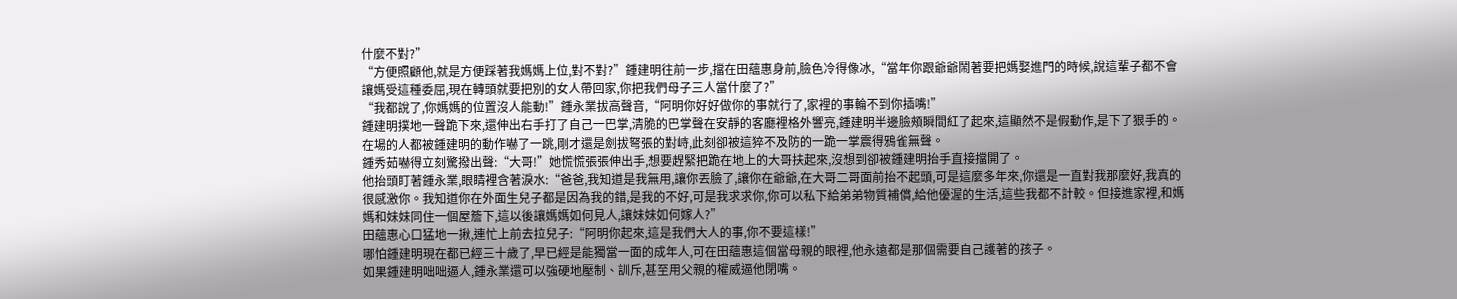什麼不對?”
“方便照顧他,就是方便踩著我媽媽上位,對不對?”鍾建明往前一步,擋在田蘊惠身前,臉色冷得像冰,“當年你跟爺爺鬧著要把媽娶進門的時候,說這輩子都不會讓媽受這種委屈,現在轉頭就要把別的女人帶回家,你把我們母子三人當什麼了?”
“我都說了,你媽媽的位置沒人能動!”鍾永業拔高聲音,“阿明你好好做你的事就行了,家裡的事輪不到你插嘴!”
鍾建明撲地一聲跪下來,還伸出右手打了自己一巴掌,清脆的巴掌聲在安靜的客廳裡格外響亮,鍾建明半邊臉頰瞬間紅了起來,這顯然不是假動作,是下了狠手的。
在場的人都被鍾建明的動作嚇了一跳,剛才還是劍拔弩張的對峙,此刻卻被這猝不及防的一跪一掌震得鴉雀無聲。
鍾秀茹嚇得立刻驚撥出聲:“大哥!”她慌慌張張伸出手,想要趕緊把跪在地上的大哥扶起來,沒想到卻被鍾建明抬手直接擋開了。
他抬頭盯著鍾永業,眼睛裡含著淚水:“爸爸,我知道是我無用,讓你丟臉了,讓你在爺爺,在大哥二哥面前抬不起頭,可是這麼多年來,你還是一直對我那麼好,我真的很感激你。我知道你在外面生兒子都是因為我的錯,是我的不好,可是我求求你,你可以私下給弟弟物質補償,給他優渥的生活,這些我都不計較。但接進家裡,和媽媽和妹妹同住一個屋簷下,這以後讓媽媽如何見人,讓妹妹如何嫁人?”
田蘊惠心口猛地一揪,連忙上前去拉兒子:“阿明你起來,這是我們大人的事,你不要這樣!”
哪怕鍾建明現在都已經三十歲了,早已經是能獨當一面的成年人,可在田蘊惠這個當母親的眼裡,他永遠都是那個需要自己護著的孩子。
如果鍾建明咄咄逼人,鍾永業還可以強硬地壓制、訓斥,甚至用父親的權威逼他閉嘴。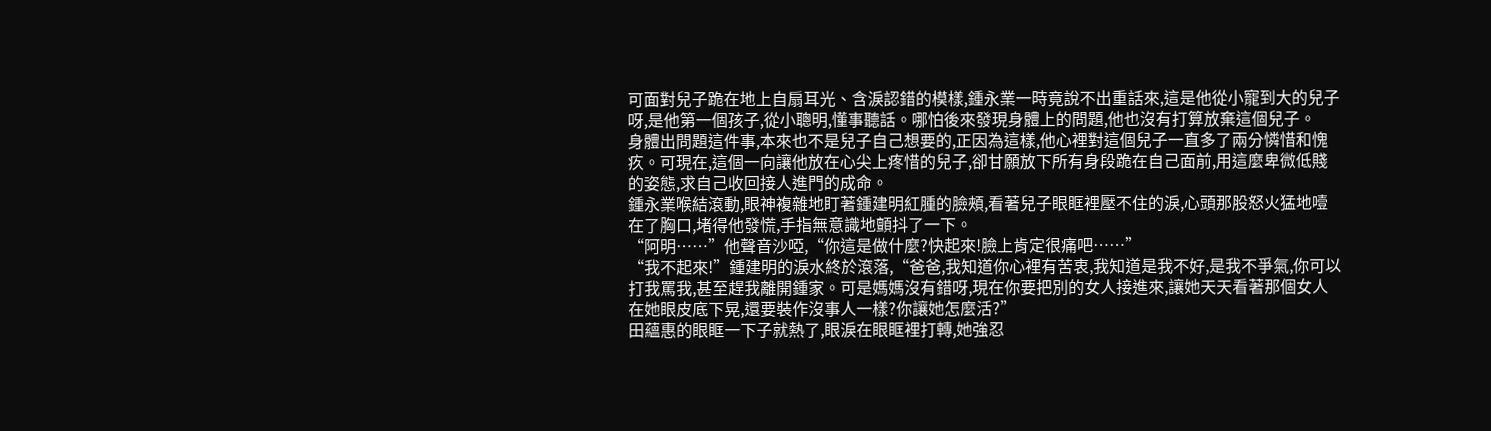可面對兒子跪在地上自扇耳光、含淚認錯的模樣,鍾永業一時竟說不出重話來,這是他從小寵到大的兒子呀,是他第一個孩子,從小聰明,懂事聽話。哪怕後來發現身體上的問題,他也沒有打算放棄這個兒子。
身體出問題這件事,本來也不是兒子自己想要的,正因為這樣,他心裡對這個兒子一直多了兩分憐惜和愧疚。可現在,這個一向讓他放在心尖上疼惜的兒子,卻甘願放下所有身段跪在自己面前,用這麼卑微低賤的姿態,求自己收回接人進門的成命。
鍾永業喉結滾動,眼神複雜地盯著鍾建明紅腫的臉頰,看著兒子眼眶裡壓不住的淚,心頭那股怒火猛地噎在了胸口,堵得他發慌,手指無意識地顫抖了一下。
“阿明……”他聲音沙啞,“你這是做什麼?快起來!臉上肯定很痛吧……”
“我不起來!”鍾建明的淚水終於滾落,“爸爸,我知道你心裡有苦衷,我知道是我不好,是我不爭氣,你可以打我罵我,甚至趕我離開鍾家。可是媽媽沒有錯呀,現在你要把別的女人接進來,讓她天天看著那個女人在她眼皮底下晃,還要裝作沒事人一樣?你讓她怎麼活?”
田蘊惠的眼眶一下子就熱了,眼淚在眼眶裡打轉,她強忍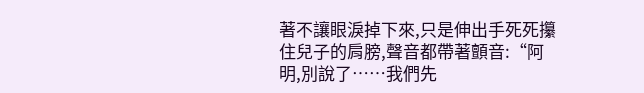著不讓眼淚掉下來,只是伸出手死死攥住兒子的肩膀,聲音都帶著顫音:“阿明,別說了……我們先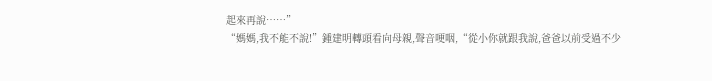起來再說……”
“媽媽,我不能不說!”鍾建明轉頭看向母親,聲音哽咽,“從小你就跟我說,爸爸以前受過不少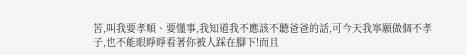苦,叫我要孝順、要懂事,我知道我不應該不聽爸爸的話,可今天我寧願做個不孝子,也不能眼睜睜看著你被人踩在腳下!而且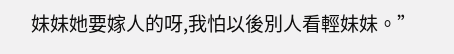妹妹她要嫁人的呀,我怕以後別人看輕妹妹。”